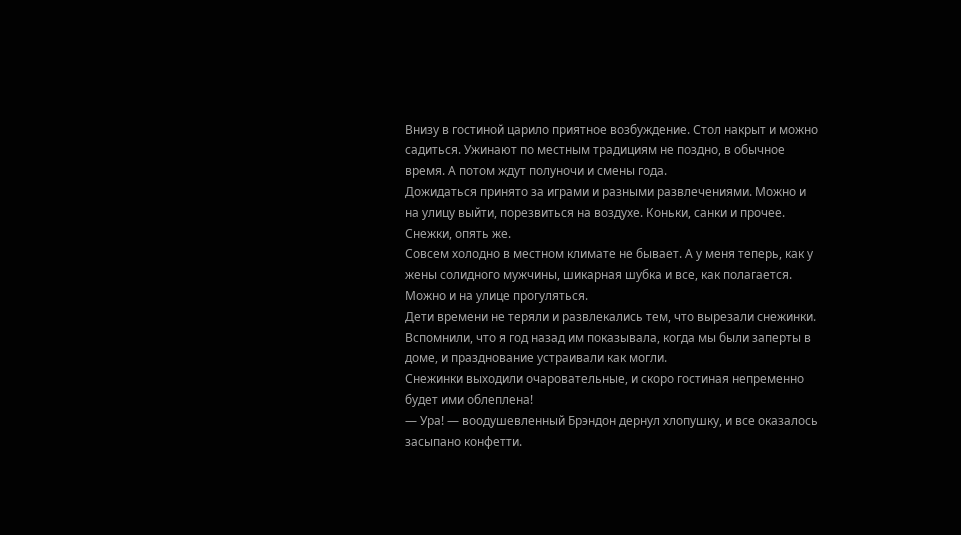Внизу в гостиной царило приятное возбуждение. Стол накрыт и можно садиться. Ужинают по местным традициям не поздно, в обычное время. А потом ждут полуночи и смены года.
Дожидаться принято за играми и разными развлечениями. Можно и на улицу выйти, порезвиться на воздухе. Коньки, санки и прочее. Снежки, опять же.
Совсем холодно в местном климате не бывает. А у меня теперь, как у жены солидного мужчины, шикарная шубка и все, как полагается. Можно и на улице прогуляться.
Дети времени не теряли и развлекались тем, что вырезали снежинки. Вспомнили, что я год назад им показывала, когда мы были заперты в доме, и празднование устраивали как могли.
Снежинки выходили очаровательные, и скоро гостиная непременно будет ими облеплена!
— Ура! — воодушевленный Брэндон дернул хлопушку, и все оказалось засыпано конфетти.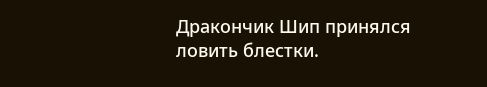Дракончик Шип принялся ловить блестки.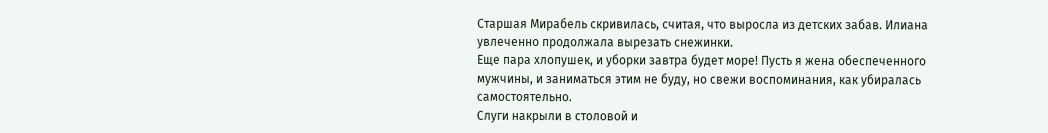Старшая Мирабель скривилась, считая, что выросла из детских забав. Илиана увлеченно продолжала вырезать снежинки.
Еще пара хлопушек, и уборки завтра будет море! Пусть я жена обеспеченного мужчины, и заниматься этим не буду, но свежи воспоминания, как убиралась самостоятельно.
Слуги накрыли в столовой и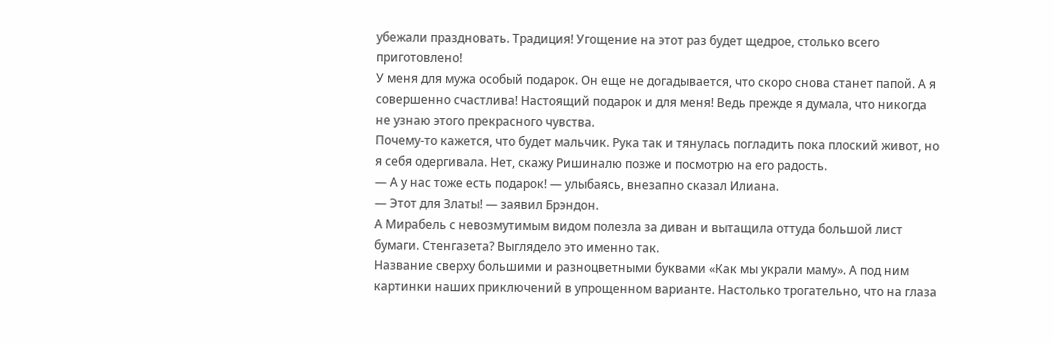убежали праздновать. Традиция! Угощение на этот раз будет щедрое, столько всего приготовлено!
У меня для мужа особый подарок. Он еще не догадывается, что скоро снова станет папой. А я совершенно счастлива! Настоящий подарок и для меня! Ведь прежде я думала, что никогда не узнаю этого прекрасного чувства.
Почему-то кажется, что будет мальчик. Рука так и тянулась погладить пока плоский живот, но я себя одергивала. Нет, скажу Ришиналю позже и посмотрю на его радость.
— А у нас тоже есть подарок! — улыбаясь, внезапно сказал Илиана.
— Этот для Златы! — заявил Брэндон.
А Мирабель с невозмутимым видом полезла за диван и вытащила оттуда большой лист бумаги. Стенгазета? Выглядело это именно так.
Название сверху большими и разноцветными буквами «Как мы украли маму». А под ним картинки наших приключений в упрощенном варианте. Настолько трогательно, что на глаза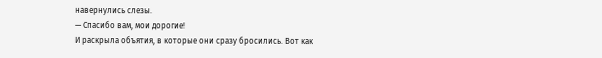навернулись слезы.
— Спасибо вам, мои дорогие!
И раскрыла объятия, в которые они сразу бросились. Вот как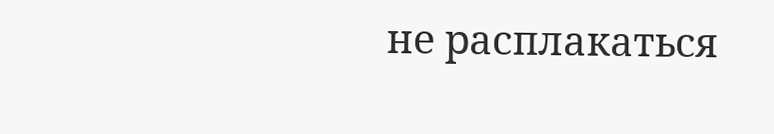не расплакаться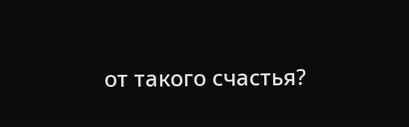от такого счастья?